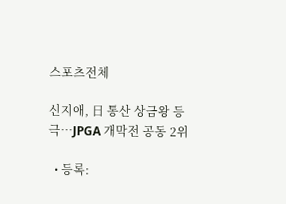스포츠전체

신지애, 日 통산 상금왕 등극…JPGA 개막전 공동 2위

  • 등록: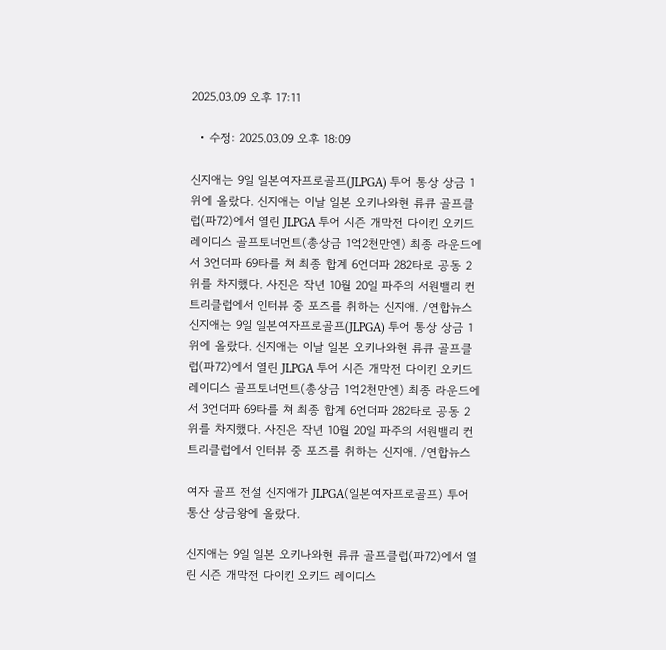2025.03.09 오후 17:11

  • 수정: 2025.03.09 오후 18:09

신지애는 9일 일본여자프로골프(JLPGA) 투어 통상 상금 1위에 올랐다. 신지애는 이날 일본 오키나와현 류큐 골프클럽(파72)에서 열린 JLPGA 투어 시즌 개막전 다이킨 오키드 레이디스 골프토너먼트(총상금 1억2천만엔) 최종 라운드에서 3언더파 69타를 쳐 최종 합계 6언더파 282타로 공동 2위를 차지했다. 사진은 작년 10월 20일 파주의 서원밸리 컨트리클럽에서 인터뷰 중 포즈를 취하는 신지애. /연합뉴스
신지애는 9일 일본여자프로골프(JLPGA) 투어 통상 상금 1위에 올랐다. 신지애는 이날 일본 오키나와현 류큐 골프클럽(파72)에서 열린 JLPGA 투어 시즌 개막전 다이킨 오키드 레이디스 골프토너먼트(총상금 1억2천만엔) 최종 라운드에서 3언더파 69타를 쳐 최종 합계 6언더파 282타로 공동 2위를 차지했다. 사진은 작년 10월 20일 파주의 서원밸리 컨트리클럽에서 인터뷰 중 포즈를 취하는 신지애. /연합뉴스

여자 골프 전설 신지애가 JLPGA(일본여자프로골프) 투어 통산 상금왕에 올랐다.

신지애는 9일 일본 오키나와현 류큐 골프클럽(파72)에서 열린 시즌 개막전 다이킨 오키드 레이디스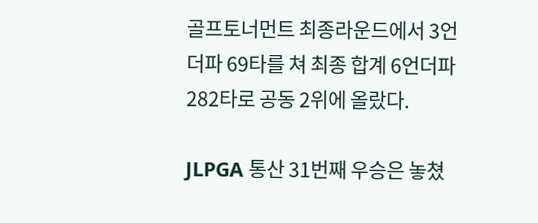골프토너먼트 최종라운드에서 3언더파 69타를 쳐 최종 합계 6언더파 282타로 공동 2위에 올랐다.

JLPGA 통산 31번째 우승은 놓쳤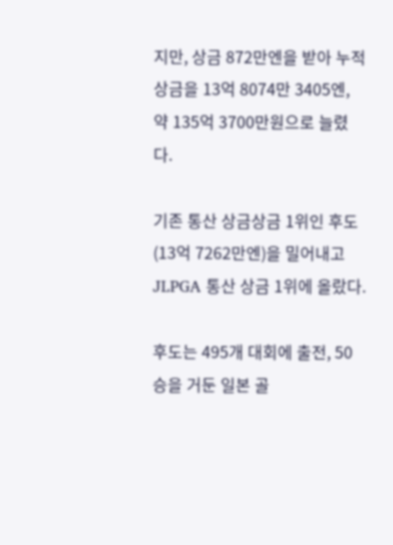지만, 상금 872만엔을 받아 누적 상금을 13억 8074만 3405엔, 약 135억 3700만원으로 늘렸다.

기존 통산 상금상금 1위인 후도(13억 7262만엔)을 밀어내고 JLPGA 통산 상금 1위에 올랐다.

후도는 495개 대회에 출전, 50승을 거둔 일본 골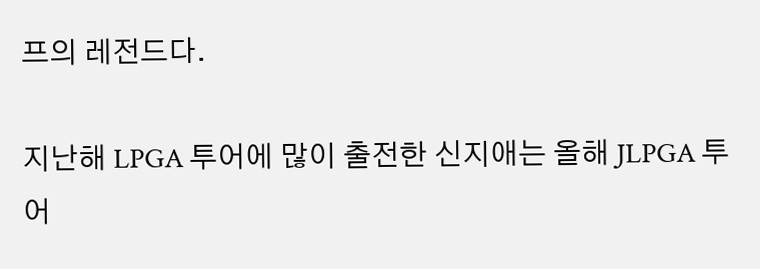프의 레전드다.

지난해 LPGA 투어에 많이 출전한 신지애는 올해 JLPGA 투어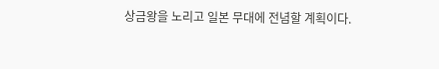상금왕을 노리고 일본 무대에 전념할 계획이다.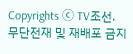Copyrights ⓒ TV조선. 무단전재 및 재배포 금지